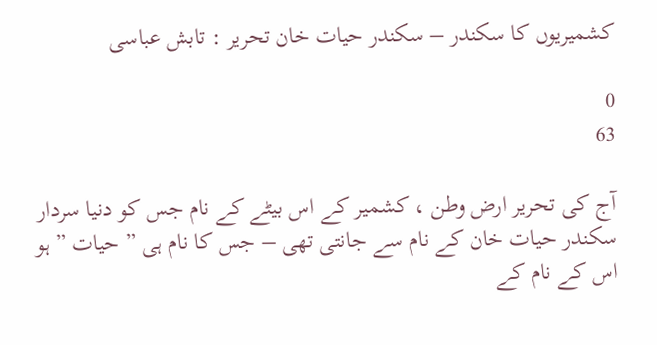کشمیریوں کا سکندر – سکندر حیات خان تحریر : تابش عباسی

0
63

آج کی تحریر ارض وطن ، کشمیر کے اس بیٹے کے نام جس کو دنیا سردار سکندر حیات خان کے نام سے جانتی تھی – جس کا نام ہی ” حیات ” ہو اس کے نام کے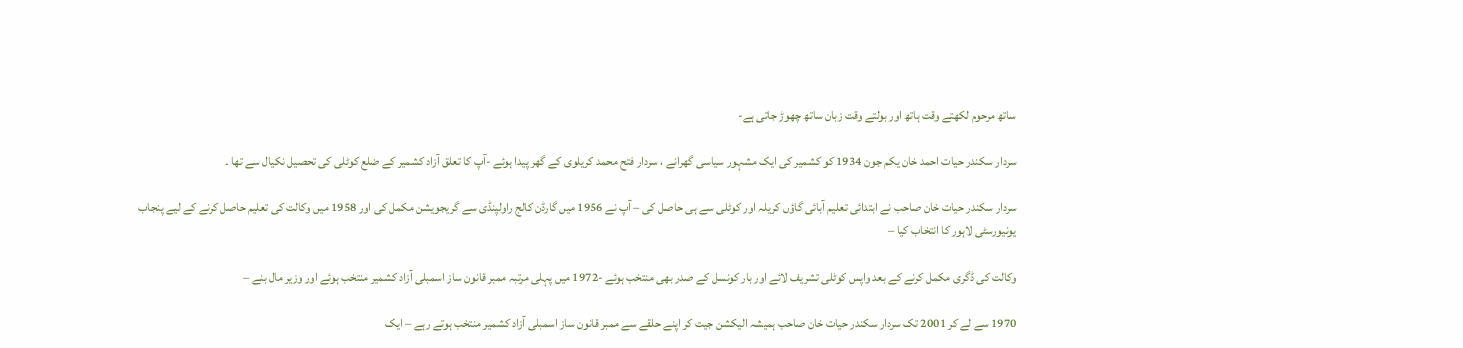ساتھ مرحوم لکھتے وقت ہاتھ اور بولتے وقت زبان ساتھ چھوڑ جاتی ہے-

سردار سکندر حیات احمد خان یکم جون 1934 کو کشمیر کی ایک مشہور سیاسی گھرانے ، سردار فتح محمد کریلوی کے گھر پیدا ہوئے -آپ کا تعلق آزاد کشمیر کے ضلع کوٹلی کی تحصیل نکیال سے تھا ۔

سردار سکندر حیات خان صاحب نے ابتدائی تعلیم آبائی گاؤں کریلہ اور کوٹلی سے ہی حاصل کی – آپ نے 1956 میں گارڈن کالج راولپنڈی سے گریجویشن مکمل کی اور 1958 میں وکالت کی تعلیم حاصل کرنے کے لیے پنجاب یونیورسٹی لاہور کا انتخاب کیا –

وکالت کی ڈگری مکمل کرنے کے بعد واپس کوٹلی تشریف لائے اور بار کونسل کے صدر بھی منتخب ہوئے -1972 میں پہلی مرتبہ ممبر قانون ساز اسمبلی آزاد کشمیر منتخب ہوئے اور وزیر مال بنے –

1970 سے لے کر 2001 تک سردار سکندر حیات خان صاحب ہمیشہ الیکشن جیت کر اپنے حلقے سے ممبر قانون ساز اسمبلی آزاد کشمیر منتخب ہوتے رہے – ایک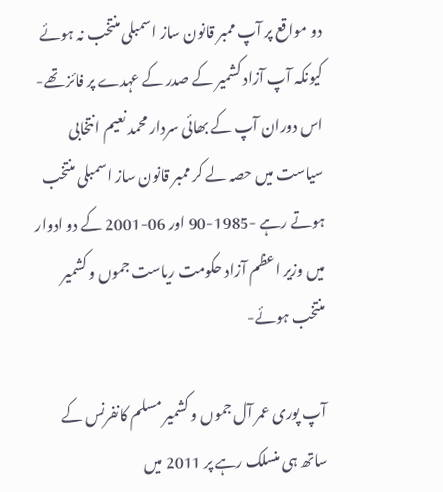دو مواقع پر آپ ممبر قانون ساز اسمبلی منتخب نہ ہوئے کیونکہ آپ آزاد کشمیر کے صدر کے عہدے پر فائز تھے- اس دوران آپ کے بھائی سردار محمد نعیم انتخابی سیاست میں حصہ لے کر ممبر قانون ساز اسمبلی منتخب ہوتے رہے -1985-90 اور 06-2001 کے دو ادوار میں وزیر اعظم آزاد حکومت ریاست جموں و کشمیر منتخب ہوئے-

آپ پوری عمر آل جموں و کشمیر مسلم کانفرنس کے ساتھ ہی منسلک رہے پر 2011 میں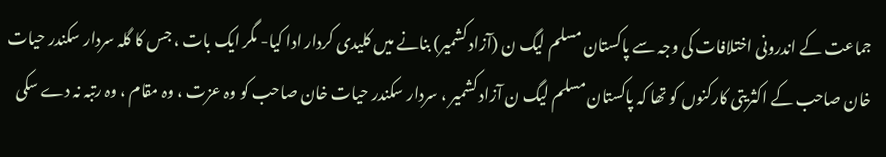جماعت کے اندرونی اختلافات کی وجہ سے پاکستان مسلم لیگ ن (آزاد کشمیر) بنانے میں کلیدی کردار ادا کیا- مگر ایک بات ، جس کا گلہ سردار سکندر حیات خان صاحب کے اکثریتی کارکنوں کو تھا کہ پاکستان مسلم لیگ ن آزاد کشمیر ، سردار سکندر حیات خان صاحب کو وہ عزت ، وہ مقام ، وہ رتبہ نہ دے سکی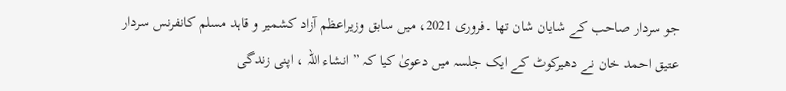جو سردار صاحب کے شایان شان تھا ۔فروری 2021، میں سابق وزیراعظم آزاد کشمیر و قاہد مسلم کانفرنس سردار عتیق احمد خان نے دھیرکوٹ کے ایک جلسہ میں دعویٰ کیا کہ ” انشاء اللہ ، اپنی زندگی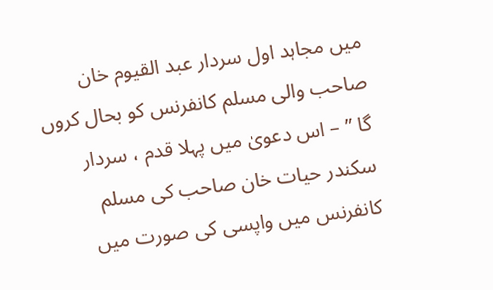میں مجاہد اول سردار عبد القیوم خان صاحب والی مسلم کانفرنس کو بحال کروں گا ” – اس دعویٰ میں پہلا قدم ، سردار سکندر حیات خان صاحب کی مسلم کانفرنس میں واپسی کی صورت میں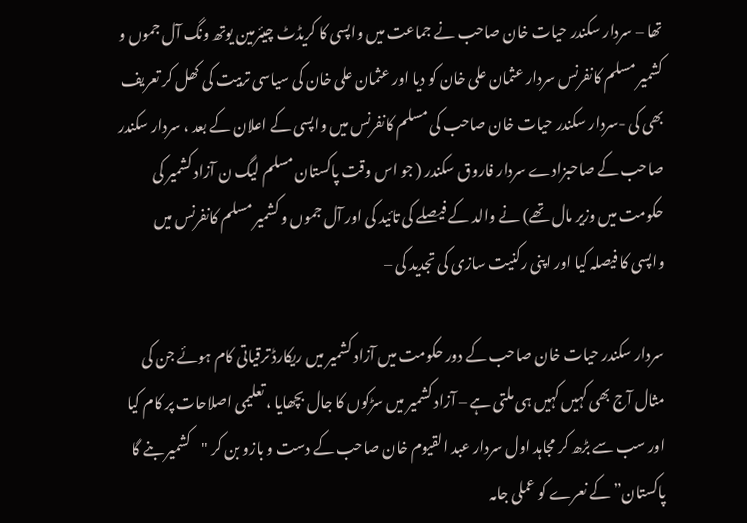تھا – سردار سکندر حیات خان صاحب نے جماعت میں واپسی کا کریڈٹ چیئرمین یوتھ ونگ آل جموں و کشمیر مسلم کانفرنس سردار عثمان علی خان کو دیا اور عثمان علی خان کی سیاسی تربیت کی کھل کر تعریف بھی کی -سردار سکندر حیات خان صاحب کی مسلم کانفرنس میں واپسی کے اعلان کے بعد ، سردار سکندر صاحب کے صاحبزادے سردار فاروق سکندر ( جو اس وقت پاکستان مسلم لیگ ن آزاد کشمیر کی حکومت میں وزیر مال تھے) نے والد کے فیصلے کی تائید کی اور آل جموں و کشمیر مسلم کانفرنس میں واپسی کا فیصلہ کیا اور اپنی رکنیت سازی کی تجدید کی –

سردار سکندر حیات خان صاحب کے دور حکومت میں آزاد کشمیر میں ریکارڈ ترقیاتی کام ہوئے جن کی مثال آج بھی کہیں کہیں ہی ملتی ہے – آزاد کشمیر میں سڑکوں کا جال بچھایا ، تعلیمی اصلاحات پر کام کیا اور سب سے بڑھ کر مجاہد اول سردار عبد القیوم خان صاحب کے دست و بازو بن کر "کشمیر بنے گا پاکستان” کے نعرے کو عملی جامہ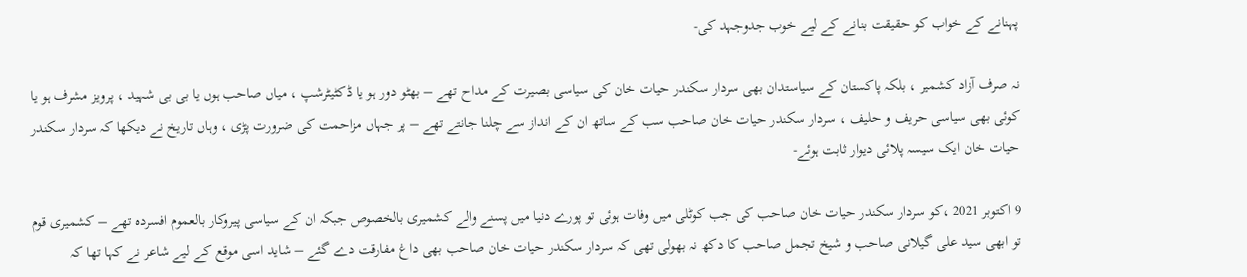پہنانے کے خواب کو حقیقت بنانے کے لیے خوب جدوجہد کی-

نہ صرف آزاد کشمیر ، بلکہ پاکستان کے سیاستدان بھی سردار سکندر حیات خان کی سیاسی بصیرت کے مداح تھے – بھٹو دور ہو یا ڈکٹیٹرشپ ، میاں صاحب ہوں یا بی بی شہید ، پرویز مشرف ہو یا کوئی بھی سیاسی حریف و حلیف ، سردار سکندر حیات خان صاحب سب کے ساتھ ان کے انداز سے چلنا جانتے تھے – پر جہاں مزاحمت کی ضرورت پڑی ، وہاں تاریخ نے دیکھا کہ سردار سکندر حیات خان ایک سیسہ پلائی دیوار ثابت ہوئے-

9 اکتوبر 2021 ،کو سردار سکندر حیات خان صاحب کی جب کوٹلی میں وفات ہوئی تو پورے دنیا میں پسنے والے کشمیری بالخصوص جبکہ ان کے سیاسی پیروکار بالعموم افسردہ تھے – کشمیری قوم تو ابھی سید علی گیلانی صاحب و شیخ تجمل صاحب کا دکھ نہ بھولی تھی کہ سردار سکندر حیات خان صاحب بھی داغ مفارقت دے گئے – شاید اسی موقع کے لیے شاعر نے کہا تھا کہ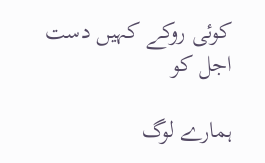کوئی روکے کہیں دست اجل کو

ہمارے لوگ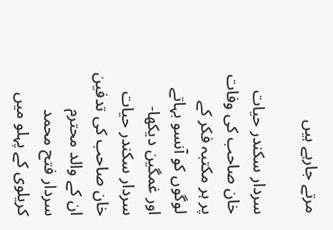مرتے جارہے ہیں

سردار سکندر حیات خان صاحب کی وفات پر ہر مکتبہ فکر کے لوگوں کو آنسو بہاتے اور غمگین دیکھا- سردار سکندر حیات خان صاحب کی تدفین ان کے والد محترم سردار فتح محمد کریلوی کے پہلو میں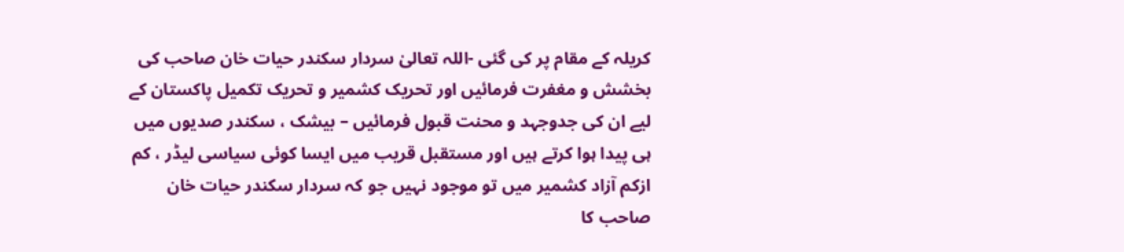کریلہ کے مقام پر کی گئی -اللہ تعالیٰ سردار سکندر حیات خان صاحب کی بخشش و مغفرت فرمائیں اور تحریک کشمیر و تحریک تکمیل پاکستان کے لیے ان کی جدوجہد و محنت قبول فرمائیں – بیشک ، سکندر صدیوں میں ہی پیدا ہوا کرتے ہیں اور مستقبل قریب میں ایسا کوئی سیاسی لیڈر ، کم ازکم آزاد کشمیر میں تو موجود نہیں جو کہ سردار سکندر حیات خان صاحب کا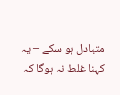متبادل ہو سکے – یہ کہنا غلط نہ ہوگا کہ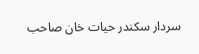سردار سکندر حیات خان صاحب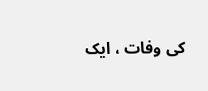کی وفات ، ایک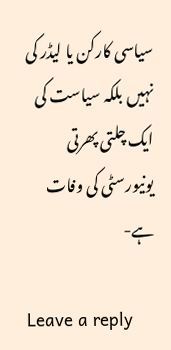سیاسی کارکن یا لیڈر کی نہیں بلکہ سیاست کی ایک چلتی پھرتی یونیورسٹی کی وفات ہے-

Leave a reply